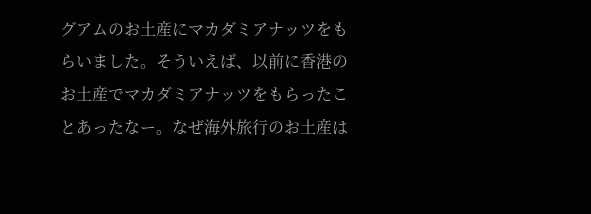グアムのお土産にマカダミアナッツをもらいました。そういえば、以前に香港のお土産でマカダミアナッツをもらったことあったなー。なぜ海外旅行のお土産は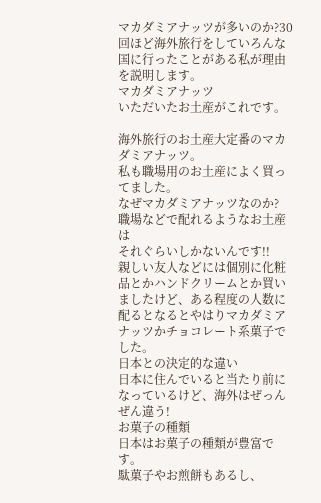マカダミアナッツが多いのか?30回ほど海外旅行をしていろんな国に行ったことがある私が理由を説明します。
マカダミアナッツ
いただいたお土産がこれです。

海外旅行のお土産大定番のマカダミアナッツ。
私も職場用のお土産によく買ってました。
なぜマカダミアナッツなのか?
職場などで配れるようなお土産は
それぐらいしかないんです!!
親しい友人などには個別に化粧品とかハンドクリームとか買いましたけど、ある程度の人数に配るとなるとやはりマカダミアナッツかチョコレート系菓子でした。
日本との決定的な違い
日本に住んでいると当たり前になっているけど、海外はぜっんぜん違う!
お菓子の種類
日本はお菓子の種類が豊富です。
駄菓子やお煎餅もあるし、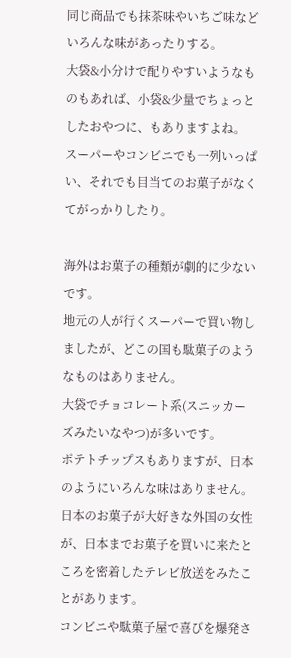同じ商品でも抹茶味やいちご味などいろんな味があったりする。
大袋&小分けで配りやすいようなものもあれば、小袋&少量でちょっとしたおやつに、もありますよね。
スーパーやコンビニでも一列いっぱい、それでも目当てのお菓子がなくてがっかりしたり。

海外はお菓子の種類が劇的に少ないです。
地元の人が行くスーパーで買い物しましたが、どこの国も駄菓子のようなものはありません。
大袋でチョコレート系(スニッカーズみたいなやつ)が多いです。
ポテトチップスもありますが、日本のようにいろんな味はありません。
日本のお菓子が大好きな外国の女性が、日本までお菓子を買いに来たところを密着したテレビ放送をみたことがあります。
コンビニや駄菓子屋で喜びを爆発さ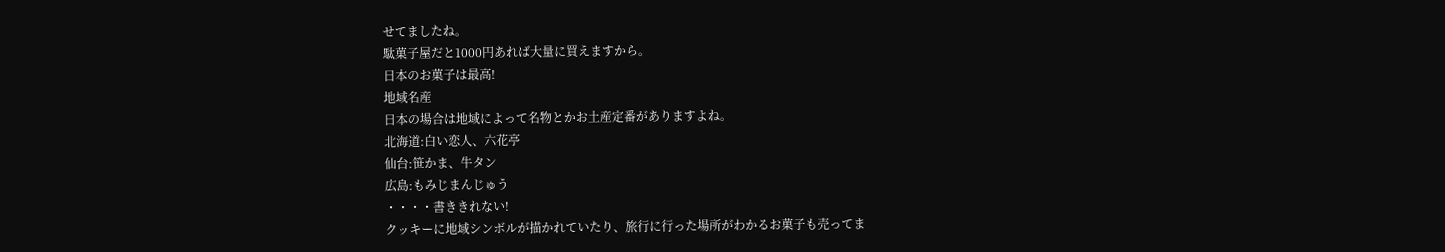せてましたね。
駄菓子屋だと1000円あれば大量に買えますから。
日本のお菓子は最高!
地域名産
日本の場合は地域によって名物とかお土産定番がありますよね。
北海道:白い恋人、六花亭
仙台:笹かま、牛タン
広島:もみじまんじゅう
・・・・書ききれない!
クッキーに地域シンボルが描かれていたり、旅行に行った場所がわかるお菓子も売ってま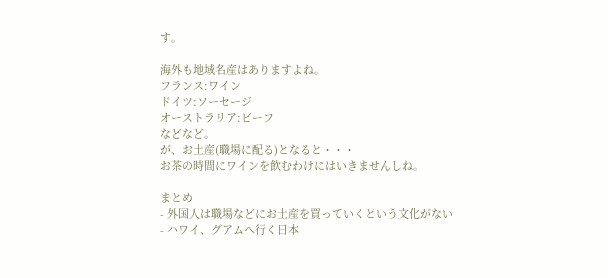す。

海外も地域名産はありますよね。
フランス:ワイン
ドイツ:ソーセージ
オーストラリア:ビーフ
などなど。
が、お土産(職場に配る)となると・・・
お茶の時間にワインを飲むわけにはいきませんしね。

まとめ
- 外国人は職場などにお土産を買っていくという文化がない
- ハワイ、グアムへ行く日本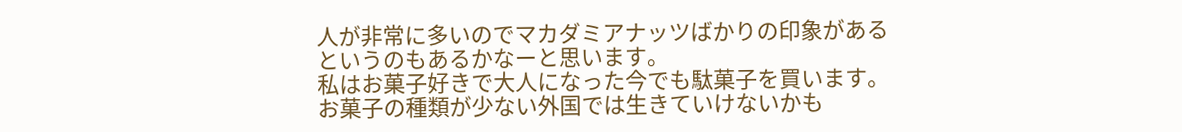人が非常に多いのでマカダミアナッツばかりの印象がある
というのもあるかなーと思います。
私はお菓子好きで大人になった今でも駄菓子を買います。
お菓子の種類が少ない外国では生きていけないかも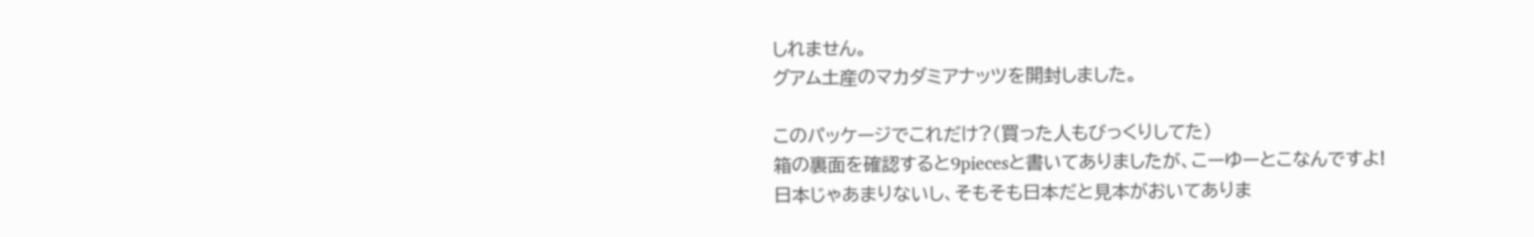しれません。
グアム土産のマカダミアナッツを開封しました。

このパッケージでこれだけ?(買った人もびっくりしてた)
箱の裏面を確認すると9piecesと書いてありましたが、こーゆーとこなんですよ!
日本じゃあまりないし、そもそも日本だと見本がおいてありま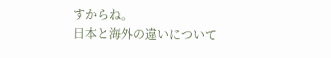すからね。
日本と海外の違いについて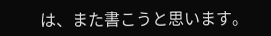は、また書こうと思います。